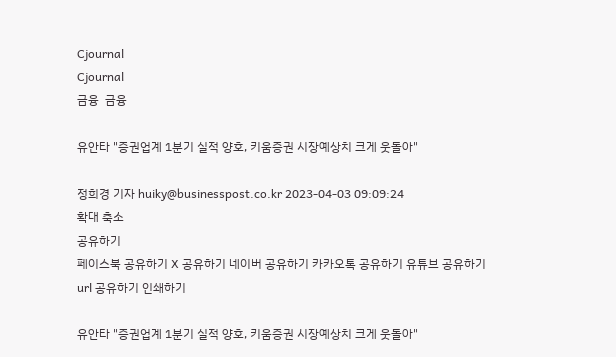Cjournal
Cjournal
금융  금융

유안타 "증권업계 1분기 실적 양호, 키움증권 시장예상치 크게 웃돌아"

정희경 기자 huiky@businesspost.co.kr 2023-04-03 09:09:24
확대 축소
공유하기
페이스북 공유하기 X 공유하기 네이버 공유하기 카카오톡 공유하기 유튜브 공유하기 url 공유하기 인쇄하기

유안타 "증권업계 1분기 실적 양호, 키움증권 시장예상치 크게 웃돌아"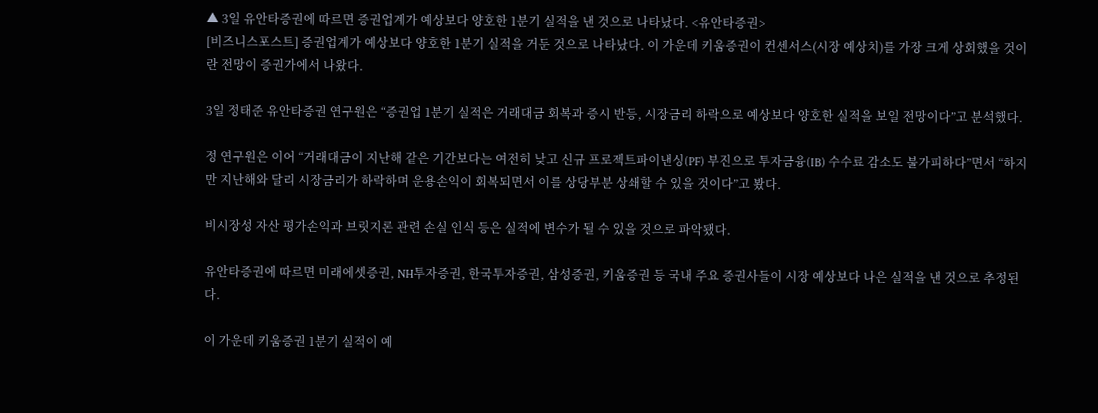▲ 3일 유안타증권에 따르면 증권업계가 예상보다 양호한 1분기 실적을 낸 것으로 나타났다. <유안타증권>
[비즈니스포스트] 증권업계가 예상보다 양호한 1분기 실적을 거둔 것으로 나타났다. 이 가운데 키움증권이 컨센서스(시장 예상치)를 가장 크게 상회했을 것이란 전망이 증권가에서 나왔다.

3일 정태준 유안타증권 연구원은 “증권업 1분기 실적은 거래대금 회복과 증시 반등, 시장금리 하락으로 예상보다 양호한 실적을 보일 전망이다”고 분석했다.

정 연구원은 이어 “거래대금이 지난해 같은 기간보다는 여전히 낮고 신규 프로젝트파이낸싱(PF) 부진으로 투자금융(IB) 수수료 감소도 불가피하다”면서 “하지만 지난해와 달리 시장금리가 하락하며 운용손익이 회복되면서 이를 상당부분 상쇄할 수 있을 것이다”고 봤다.

비시장성 자산 평가손익과 브릿지론 관련 손실 인식 등은 실적에 변수가 될 수 있을 것으로 파악됐다.

유안타증권에 따르면 미래에셋증권, NH투자증권, 한국투자증권, 삼성증권, 키움증권 등 국내 주요 증권사들이 시장 예상보다 나은 실적을 낸 것으로 추정된다.

이 가운데 키움증권 1분기 실적이 예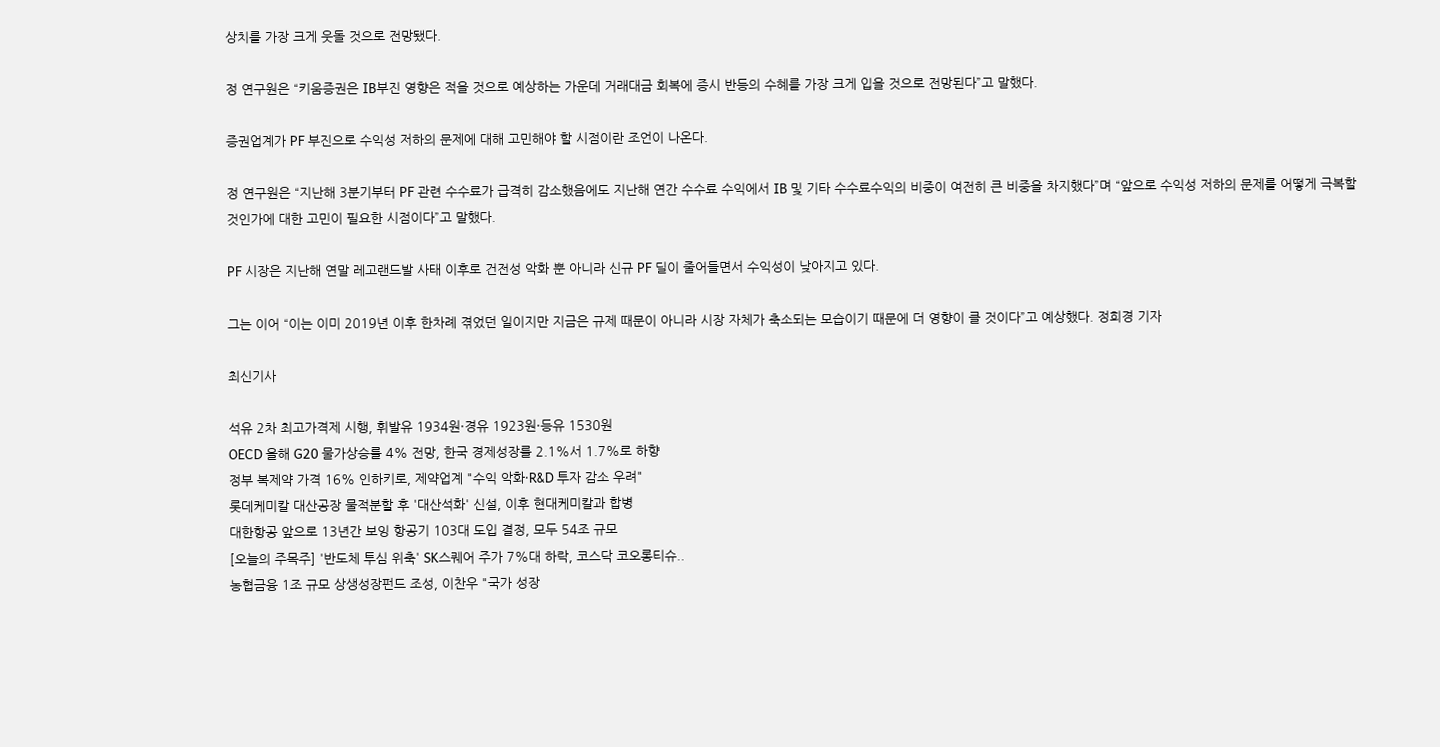상치를 가장 크게 웃돌 것으로 전망됐다.

정 연구원은 “키움증권은 IB부진 영향은 적을 것으로 예상하는 가운데 거래대금 회복에 증시 반등의 수혜를 가장 크게 입을 것으로 전망된다”고 말했다.

증권업계가 PF 부진으로 수익성 저하의 문제에 대해 고민해야 할 시점이란 조언이 나온다.

정 연구원은 “지난해 3분기부터 PF 관련 수수료가 급격히 감소했음에도 지난해 연간 수수료 수익에서 IB 및 기타 수수료수익의 비중이 여전히 큰 비중을 차지했다”며 “앞으로 수익성 저하의 문제를 어떻게 극복할 것인가에 대한 고민이 필요한 시점이다”고 말했다.

PF 시장은 지난해 연말 레고랜드발 사태 이후로 건전성 악화 뿐 아니라 신규 PF 딜이 줄어들면서 수익성이 낮아지고 있다.

그는 이어 “이는 이미 2019년 이후 한차례 겪었던 일이지만 지금은 규제 때문이 아니라 시장 자체가 축소되는 모습이기 때문에 더 영향이 클 것이다”고 예상했다. 정희경 기자

최신기사

석유 2차 최고가격제 시행, 휘발유 1934원·경유 1923원·등유 1530원
OECD 올해 G20 물가상승률 4% 전망, 한국 경제성장률 2.1%서 1.7%로 하향
정부 복제약 가격 16% 인하키로, 제약업계 "수익 악화·R&D 투자 감소 우려"
롯데케미칼 대산공장 물적분할 후 '대산석화' 신설, 이후 현대케미칼과 합병
대한항공 앞으로 13년간 보잉 항공기 103대 도입 결정, 모두 54조 규모
[오늘의 주목주] '반도체 투심 위축' SK스퀘어 주가 7%대 하락, 코스닥 코오롱티슈..
농협금융 1조 규모 상생성장펀드 조성, 이찬우 "국가 성장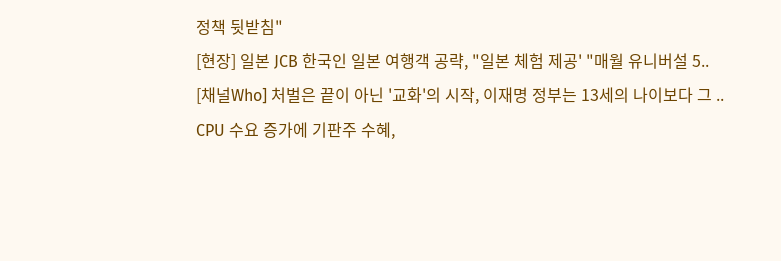정책 뒷받침"
[현장] 일본 JCB 한국인 일본 여행객 공략, "일본 체험 제공' "매월 유니버설 5..
[채널Who] 처벌은 끝이 아닌 '교화'의 시작, 이재명 정부는 13세의 나이보다 그 ..
CPU 수요 증가에 기판주 수혜,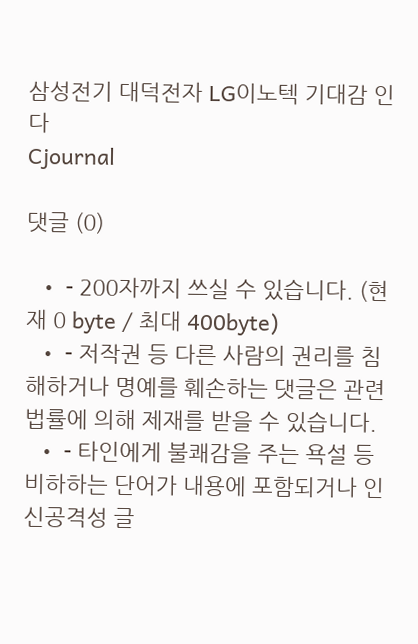삼성전기 대덕전자 LG이노텍 기대감 인다
Cjournal

댓글 (0)

  • - 200자까지 쓰실 수 있습니다. (현재 0 byte / 최대 400byte)
  • - 저작권 등 다른 사람의 권리를 침해하거나 명예를 훼손하는 댓글은 관련 법률에 의해 제재를 받을 수 있습니다.
  • - 타인에게 불쾌감을 주는 욕설 등 비하하는 단어가 내용에 포함되거나 인신공격성 글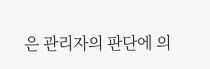은 관리자의 판단에 의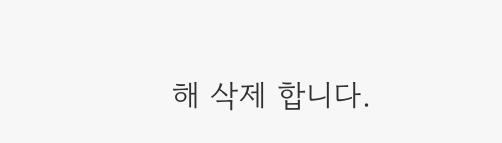해 삭제 합니다.